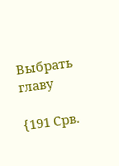Выбрать главу

{191 Срв.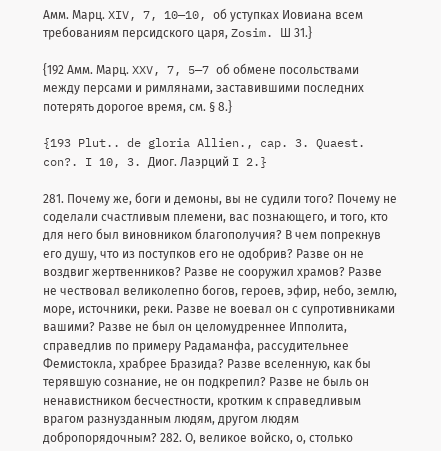Амм. Марц. XIV, 7, 10—10, об уступках Иовиана всем требованиям персидского царя, Zosim. Ш 31.}

{192 Амм. Марц. XXV, 7, 5—7 об обмене посольствами между персами и римлянами, заставившими последних потерять дорогое время, см. § 8.}

{193 Plut.. de gloria Allien., cap. 3. Quaest. con?. I 10, 3. Диог. Лаэрций I 2.}

281. Почему же, боги и демоны, вы не судили того? Почему не соделали счастливым племени, вас познающего, и того, кто для него был виновником благополучия? В чем попрекнув его душу, что из поступков его не одобрив? Разве он не воздвиг жертвенников? Разве не сооружил храмов? Разве не чествовал великолепно богов, героев, эфир, небо, землю, море, источники, реки. Разве не воевал он с супротивниками вашими? Разве не был он целомудреннее Ипполита, справедлив по примеру Радаманфа, рассудительнее Фемистокла, храбрее Бразида? Разве вселенную, как бы терявшую сознание, не он подкрепил? Разве не быль он ненавистником бесчестности, кротким к справедливым врагом разнузданным людям, другом людям добропорядочным? 282. О, великое войско, о, столько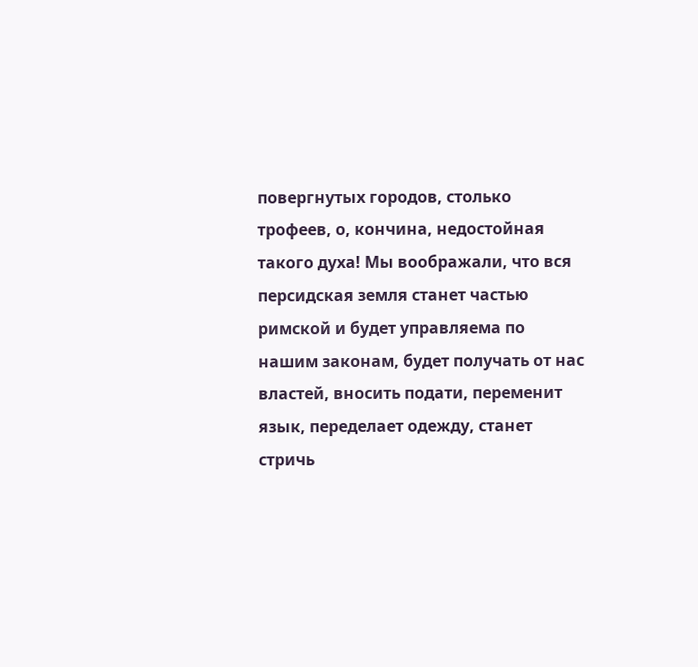повергнутых городов, столько трофеев, о, кончина, недостойная такого духа! Мы воображали, что вся персидская земля станет частью римской и будет управляема по нашим законам, будет получать от нас властей, вносить подати, переменит язык, переделает одежду, станет стричь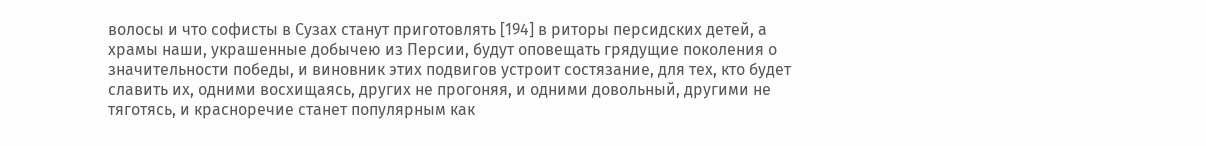волосы и что софисты в Сузах станут приготовлять [194] в риторы персидских детей, а храмы наши, украшенные добычею из Персии, будут оповещать грядущие поколения о значительности победы, и виновник этих подвигов устроит состязание, для тех, кто будет славить их, одними восхищаясь, других не прогоняя, и одними довольный, другими не тяготясь, и красноречие станет популярным как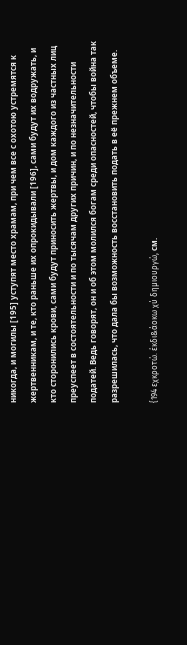никогда, и могилы [195] уступят место храмам, при чем все с охотою устремятся к жертвенникам, и те, кто раньше их опрокидывали [196], сами будут их водружать, и кто сторонились крови, сами будут приносить жертвы, и дом каждого из частных лиц преуспеет в состоятельности и по тысячам других причин, и по незначительности податей. Ведь говорят, он и об этом молился богам среди опасностей, чтобы война так разрешилась, что дала бы возможность восстановить подать в её прежнем объеме.

{194 εχκροτώ. έκδι&άοκω χύ δημιουργώ, см.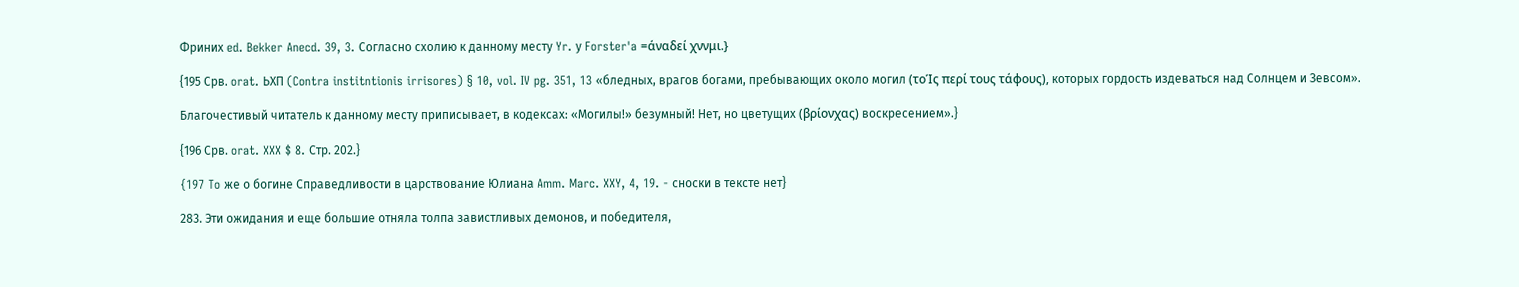Фриних ed. Bekker Anecd. 39, 3. Согласно схолию к данному месту Yr. у Forster'a =άναδεί χννμι.}

{195 Срв. orat. ЬХП (Contra institntionis irrisores) § 10, vol. IV pg. 351, 13 «бледных, врагов богами, пребывающих около могил (τοΊς περί τους τάφους), которых гордость издеваться над Солнцем и Зевсом».

Благочестивый читатель к данному месту приписывает, в кодексах: «Могилы!» безумный! Нет, но цветущих (βρίονχας) воскресением».}

{196 Срв. orat. XXX $ 8. Стр. 202.}

{197 To же о богине Справедливости в царствование Юлиана Amm. Marc. XXY, 4, 19. - сноски в тексте нет}

283. Эти ожидания и еще большие отняла толпа завистливых демонов, и победителя,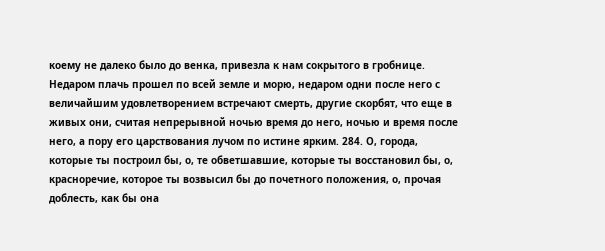коему не далеко было до венка, привезла к нам сокрытого в гробнице. Недаром плачь прошел по всей земле и морю, недаром одни после него с величайшим удовлетворением встречают смерть, другие скорбят, что еще в живых они, считая непрерывной ночью время до него, ночью и время после него, а пору его царствования лучом по истине ярким. 284. О, города, которые ты построил бы, о, те обветшавшие, которые ты восстановил бы, о, красноречие, которое ты возвысил бы до почетного положения, о, прочая доблесть, как бы она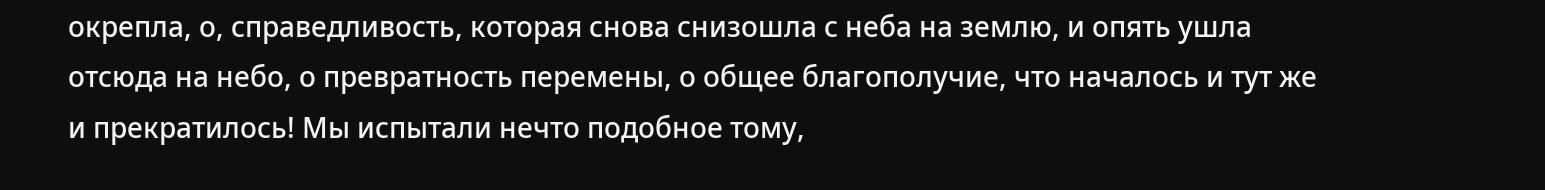окрепла, о, справедливость, которая снова снизошла с неба на землю, и опять ушла отсюда на небо, о превратность перемены, о общее благополучие, что началось и тут же и прекратилось! Мы испытали нечто подобное тому,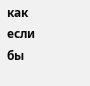как если бы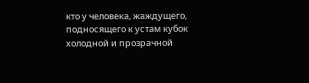кто у человека, жаждущего, подносящего к устам кубок холодной и прозрачной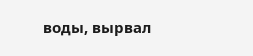воды, вырвал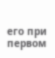его при первом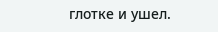глотке и ушел.